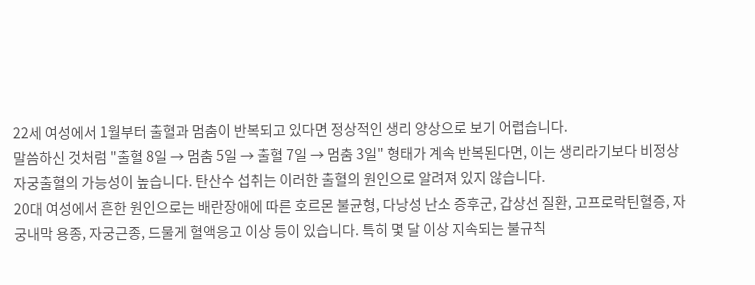22세 여성에서 1월부터 출혈과 멈춤이 반복되고 있다면 정상적인 생리 양상으로 보기 어렵습니다.
말씀하신 것처럼 "출혈 8일 → 멈춤 5일 → 출혈 7일 → 멈춤 3일" 형태가 계속 반복된다면, 이는 생리라기보다 비정상 자궁출혈의 가능성이 높습니다. 탄산수 섭취는 이러한 출혈의 원인으로 알려져 있지 않습니다.
20대 여성에서 흔한 원인으로는 배란장애에 따른 호르몬 불균형, 다낭성 난소 증후군, 갑상선 질환, 고프로락틴혈증, 자궁내막 용종, 자궁근종, 드물게 혈액응고 이상 등이 있습니다. 특히 몇 달 이상 지속되는 불규칙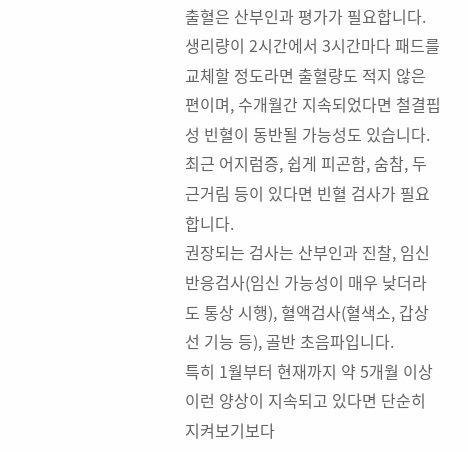출혈은 산부인과 평가가 필요합니다.
생리량이 2시간에서 3시간마다 패드를 교체할 정도라면 출혈량도 적지 않은 편이며, 수개월간 지속되었다면 철결핍성 빈혈이 동반될 가능성도 있습니다. 최근 어지럼증, 쉽게 피곤함, 숨참, 두근거림 등이 있다면 빈혈 검사가 필요합니다.
권장되는 검사는 산부인과 진찰, 임신반응검사(임신 가능성이 매우 낮더라도 통상 시행), 혈액검사(혈색소, 갑상선 기능 등), 골반 초음파입니다.
특히 1월부터 현재까지 약 5개월 이상 이런 양상이 지속되고 있다면 단순히 지켜보기보다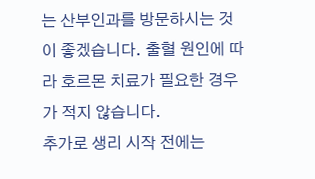는 산부인과를 방문하시는 것이 좋겠습니다. 출혈 원인에 따라 호르몬 치료가 필요한 경우가 적지 않습니다.
추가로 생리 시작 전에는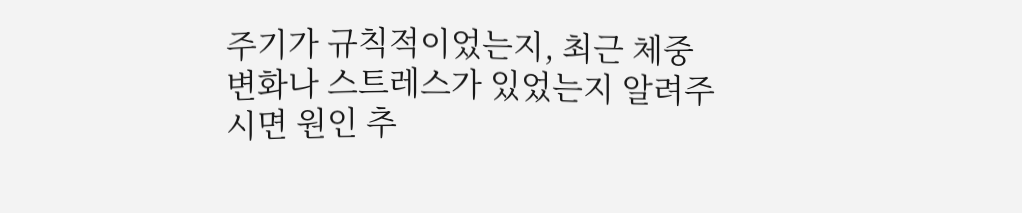주기가 규칙적이었는지, 최근 체중 변화나 스트레스가 있었는지 알려주시면 원인 추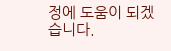정에 도움이 되겠습니다.